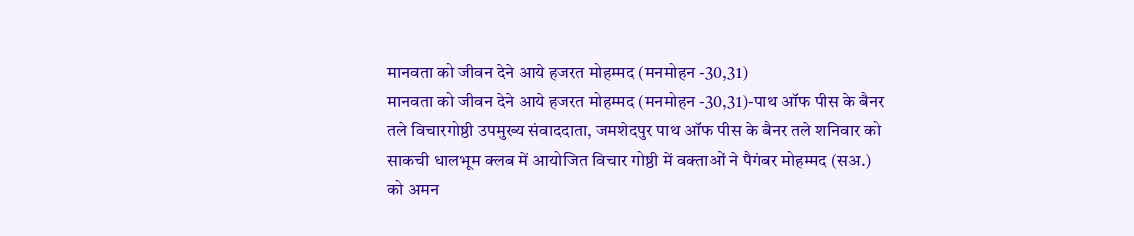मानवता को जीवन देने आये हजरत मोहम्मद (मनमोहन -30,31)
मानवता को जीवन देने आये हजरत मोहम्मद (मनमोहन -30,31)-पाथ ऑफ पीस के बैनर तले विचारगोष्ठी उपमुख्य संवाददाता, जमशेदपुर पाथ ऑफ पीस के बैनर तले शनिवार को साकची धालभूम क्लब में आयोजित विचार गोष्ठी में वक्ताओं ने पैगंबर मोहम्मद (सअ.) को अमन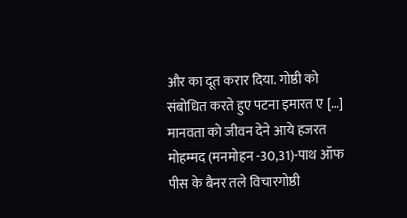और का दूत करार दिया. गोष्ठी को संबोधित करते हुए पटना इमारत ए […]
मानवता को जीवन देने आये हजरत मोहम्मद (मनमोहन -30,31)-पाथ ऑफ पीस के बैनर तले विचारगोष्ठी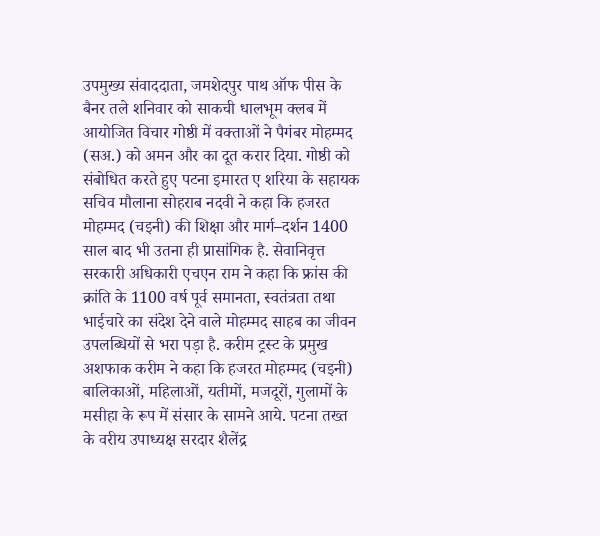उपमुख्य संवाददाता, जमशेदपुर पाथ ऑफ पीस के बैनर तले शनिवार को साकची धालभूम क्लब में आयोजित विचार गोष्ठी में वक्ताओं ने पैगंबर मोहम्मद (सअ.) को अमन और का दूत करार दिया. गोष्ठी को संबोधित करते हुए पटना इमारत ए शरिया के सहायक सचिव मौलाना सोहराब नदवी ने कहा कि हजरत मोहम्मद (चइनी) की शिक्षा और मार्ग–दर्शन 1400 साल बाद भी उतना ही प्रासांगिक है. सेवानिवृत्त सरकारी अधिकारी एचएन राम ने कहा कि फ्रांस की क्रांति के 1100 वर्ष पूर्व समानता, स्वतंत्रता तथा भाईचारे का संदेश देने वाले मोहम्मद साहब का जीवन उपलब्धियों से भरा पड़ा है. करीम ट्रस्ट के प्रमुख अशफाक करीम ने कहा कि हजरत मोहम्मद (चइनी) बालिकाओं, महिलाओं, यतीमों, मजदूरों, गुलामों के मसीहा के रूप में संसार के सामने आये. पटना तख्त के वरीय उपाध्यक्ष सरदार शैलेंद्र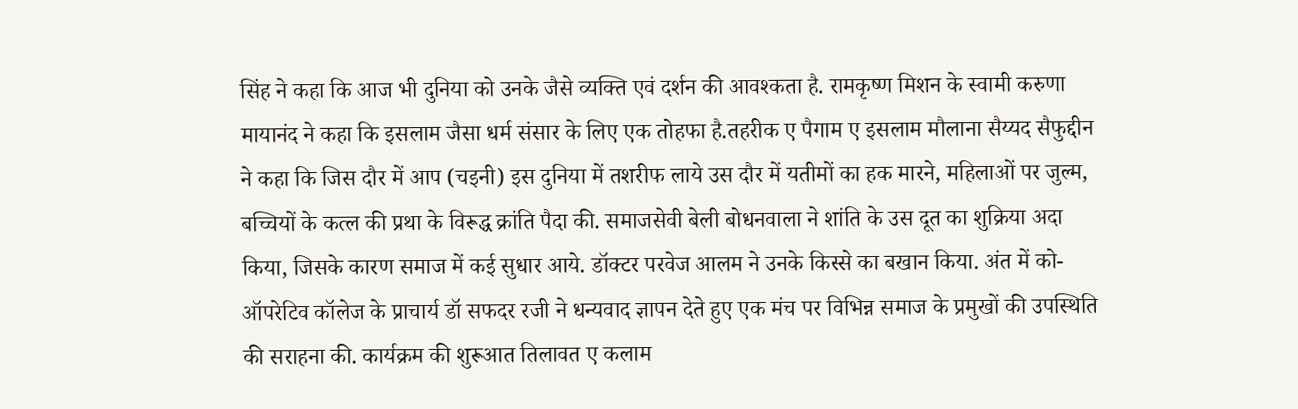सिंह ने कहा कि आज भी दुनिया को उनके जैसे व्यक्ति एवं दर्शन की आवश्कता है. रामकृष्ण मिशन के स्वामी करुणा मायानंद ने कहा कि इसलाम जैसा धर्म संसार के लिए एक तोहफा है.तहरीक ए पैगाम ए इसलाम मौलाना सैय्यद सैफुद्दीन ने कहा कि जिस दौर में आप (चइनी) इस दुनिया में तशरीफ लाये उस दौर में यतीमों का हक मारने, महिलाओं पर जुल्म, बच्चियों के कत्ल की प्रथा के विरूद्ध क्रांति पैदा की. समाजसेवी बेली बोधनवाला ने शांति के उस दूत का शुक्रिया अदा किया, जिसके कारण समाज में कई सुधार आये. डॉक्टर परवेज आलम ने उनके किस्से का बखान किया. अंत में को-ऑपरेटिव कॉलेज के प्राचार्य डॉ सफदर रजी ने धन्यवाद ज्ञापन देते हुए एक मंच पर विभिन्न समाज के प्रमुखों की उपस्थिति की सराहना की. कार्यक्रम की शुरूआत तिलावत ए कलाम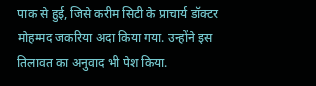पाक से हुई, जिसे करीम सिटी के प्राचार्य डॉक्टर मोहम्मद जकरिया अदा किया गया. उन्होंने इस तिलावत का अनुवाद भी पेश किया.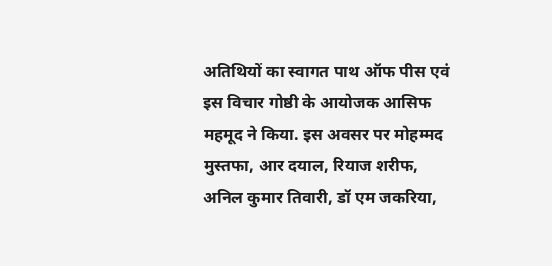अतिथियों का स्वागत पाथ ऑफ पीस एवं इस विचार गोष्ठी के आयोजक आसिफ महमूद ने किया. इस अवसर पर मोहम्मद मुस्तफा, आर दयाल, रियाज शरीफ, अनिल कुमार तिवारी, डॉ एम जकरिया,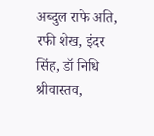अब्दुल राफे अति, रफी शेख, इंदर सिंह, डॉ निधि श्रीवास्तव,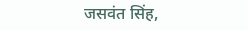जसवंत सिंह,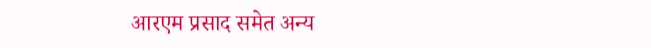आरएम प्रसाद समेत अन्य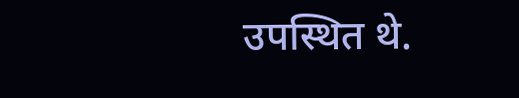उपस्थित थे.